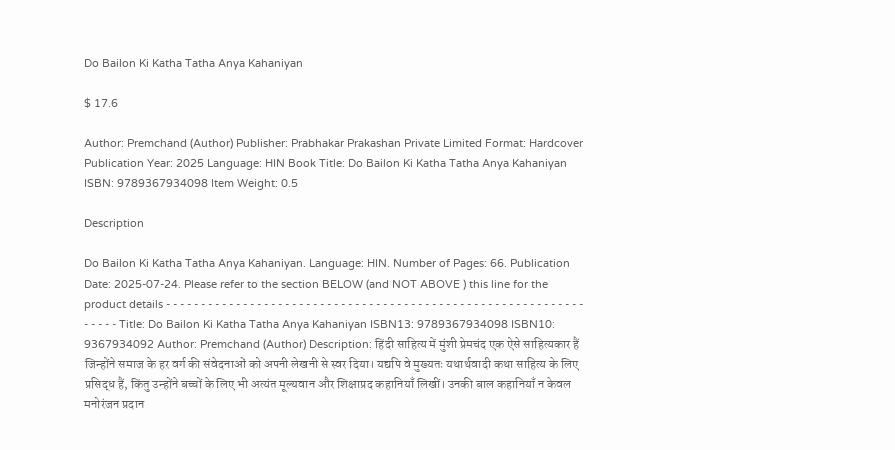Do Bailon Ki Katha Tatha Anya Kahaniyan

$ 17.6

Author: Premchand (Author) Publisher: Prabhakar Prakashan Private Limited Format: Hardcover Publication Year: 2025 Language: HIN Book Title: Do Bailon Ki Katha Tatha Anya Kahaniyan ISBN: 9789367934098 Item Weight: 0.5

Description

Do Bailon Ki Katha Tatha Anya Kahaniyan. Language: HIN. Number of Pages: 66. Publication Date: 2025-07-24. Please refer to the section BELOW (and NOT ABOVE ) this line for the product details - - - - - - - - - - - - - - - - - - - - - - - - - - - - - - - - - - - - - - - - - - - - - - - - - - - - - - - - - - - - - - - - - Title: Do Bailon Ki Katha Tatha Anya Kahaniyan ISBN13: 9789367934098 ISBN10: 9367934092 Author: Premchand (Author) Description: हिंदी साहित्य में मुंशी प्रेमचंद एक ऐसे साहित्यकार हैं जिन्होंने समाज के हर वर्ग की संवेदनाओं को अपनी लेखनी से स्वर दिया। यद्यपि वे मुख्यतः यथार्थवादी कथा साहित्य के लिए प्रसिद्ध हैं, किंतु उन्होंने बच्चों के लिए भी अत्यंत मूल्यवान और शिक्षाप्रद कहानियाँ लिखीं। उनकी बाल कहानियाँ न केवल मनोरंजन प्रदान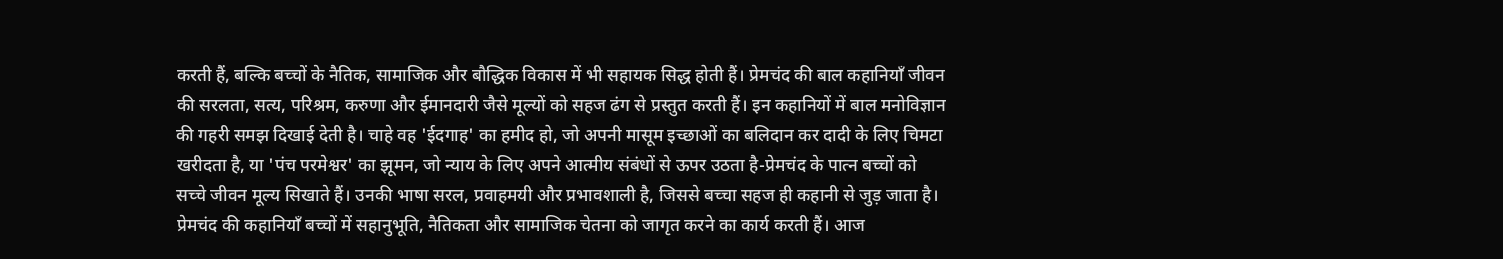करती हैं, बल्कि बच्चों के नैतिक, सामाजिक और बौद्धिक विकास में भी सहायक सिद्ध होती हैं। प्रेमचंद की बाल कहानियाँ जीवन की सरलता, सत्य, परिश्रम, करुणा और ईमानदारी जैसे मूल्यों को सहज ढंग से प्रस्तुत करती हैं। इन कहानियों में बाल मनोविज्ञान की गहरी समझ दिखाई देती है। चाहे वह 'ईदगाह' का हमीद हो, जो अपनी मासूम इच्छाओं का बलिदान कर दादी के लिए चिमटा खरीदता है, या 'पंच परमेश्वर' का झूमन, जो न्याय के लिए अपने आत्मीय संबंधों से ऊपर उठता है-प्रेमचंद के पात्न बच्चों को सच्चे जीवन मूल्य सिखाते हैं। उनकी भाषा सरल, प्रवाहमयी और प्रभावशाली है, जिससे बच्चा सहज ही कहानी से जुड़ जाता है। प्रेमचंद की कहानियाँ बच्चों में सहानुभूति, नैतिकता और सामाजिक चेतना को जागृत करने का कार्य करती हैं। आज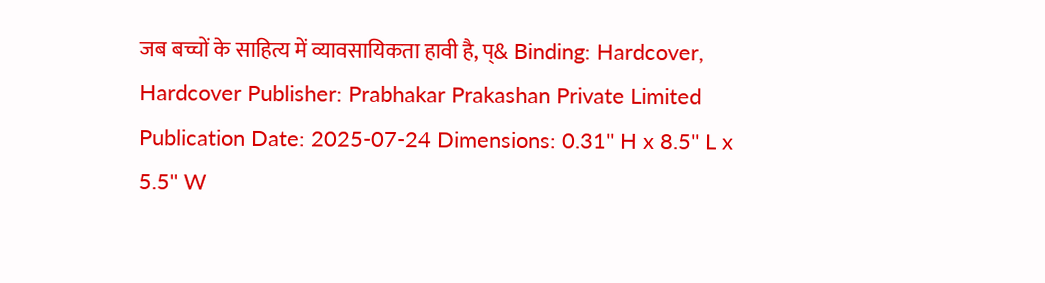जब बच्चों के साहित्य में व्यावसायिकता हावी है, प्& Binding: Hardcover, Hardcover Publisher: Prabhakar Prakashan Private Limited Publication Date: 2025-07-24 Dimensions: 0.31'' H x 8.5'' L x 5.5'' W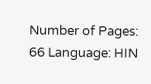Number of Pages: 66 Language: HIN